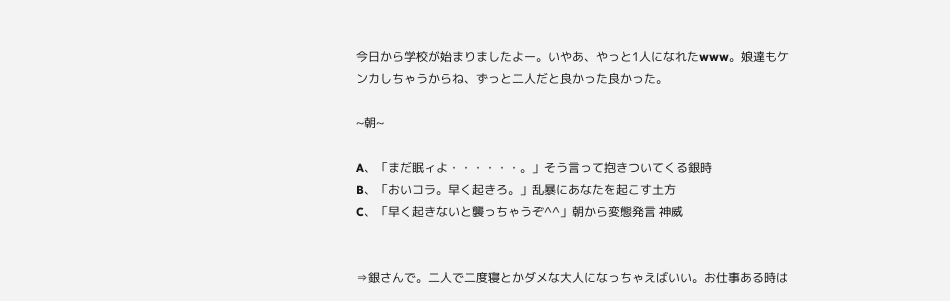今日から学校が始まりましたよー。いやあ、やっと1人になれたwww。娘達もケンカしちゃうからね、ずっと二人だと良かった良かった。

~朝~

A、「まだ眠ィよ・・・・・・。」そう言って抱きついてくる銀時
B、「おいコラ。早く起きろ。」乱暴にあなたを起こす土方
C、「早く起きないと襲っちゃうぞ^^」朝から変態発言 神威


⇒銀さんで。二人で二度寝とかダメな大人になっちゃえばいい。お仕事ある時は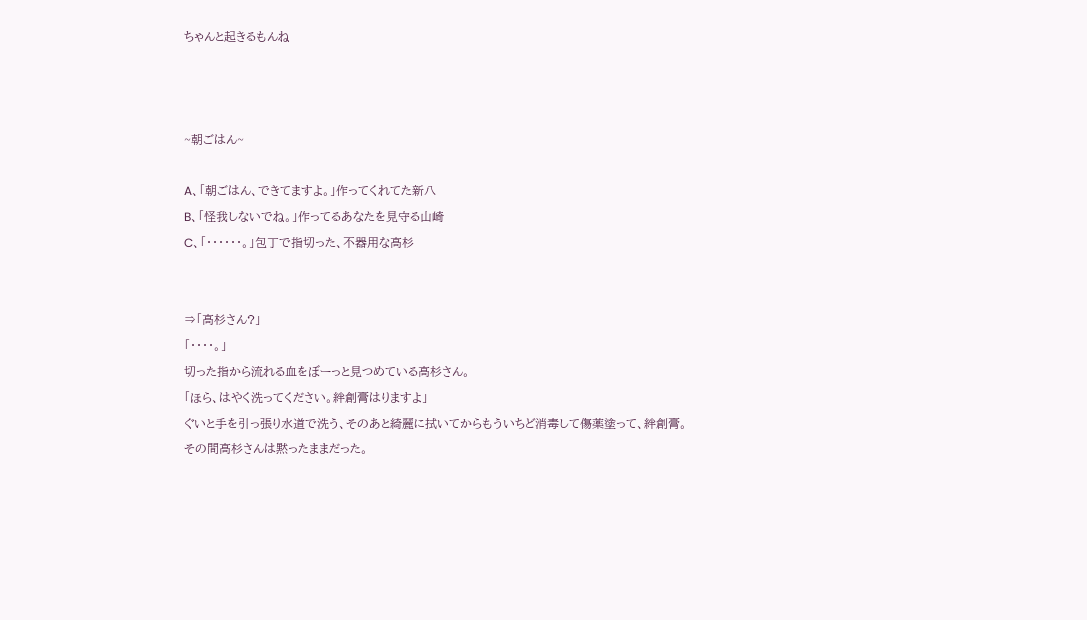ちゃんと起きるもんね



~朝ごはん~

A、「朝ごはん、できてますよ。」作ってくれてた新八
B、「怪我しないでね。」作ってるあなたを見守る山崎
C、「・・・・・・。」包丁で指切った、不器用な高杉


⇒「高杉さん?」
「・・・・。」
切った指から流れる血をぼーっと見つめている高杉さん。
「ほら、はやく洗ってください。絆創膏はりますよ」
ぐいと手を引っ張り水道で洗う、そのあと綺麗に拭いてからもういちど消毒して傷薬塗って、絆創膏。
その間高杉さんは黙ったままだった。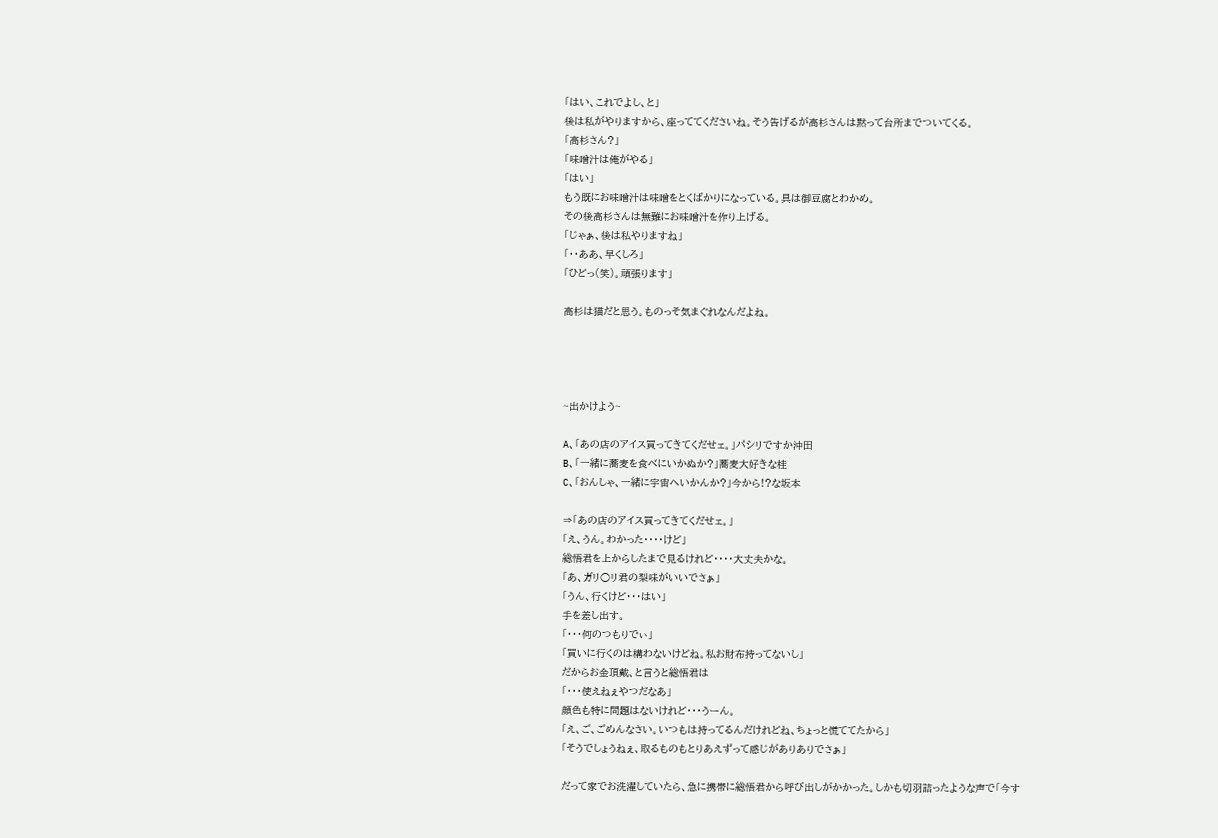「はい、これでよし、と」
後は私がやりますから、座っててくださいね。そう告げるが高杉さんは黙って台所までついてくる。
「高杉さん?」
「味噌汁は俺がやる」
「はい」
もう既にお味噌汁は味噌をとくばかりになっている。具は御豆腐とわかめ。
その後高杉さんは無難にお味噌汁を作り上げる。
「じゃぁ、後は私やりますね」
「・・ああ、早くしろ」
「ひどっ(笑)。頑張ります」

高杉は猫だと思う。ものっそ気まぐれなんだよね。




~出かけよう~

A、「あの店のアイス買ってきてくだせェ。」パシリですか沖田
B、「一緒に蕎麦を食べにいかぬか?」蕎麦大好きな桂
C、「おんしゃ、一緒に宇宙へいかんか?」今から!?な坂本

⇒「あの店のアイス買ってきてくだせェ。」
「え、うん。わかった・・・・けど」
総悟君を上からしたまで見るけれど・・・・大丈夫かな。
「あ、ガリ○リ君の梨味がいいでさぁ」
「うん、行くけど・・・はい」
手を差し出す。
「・・・何のつもりでぃ」
「買いに行くのは構わないけどね。私お財布持ってないし」
だからお金頂戴、と言うと総悟君は
「・・・使えねぇやつだなあ」
顔色も特に問題はないけれど・・・うーん。
「え、ご、ごめんなさい。いつもは持ってるんだけれどね、ちょっと慌ててたから」
「そうでしょうねぇ、取るものもとりあえずって感じがありありでさぁ」

だって家でお洗濯していたら、急に携帯に総悟君から呼び出しがかかった。しかも切羽詰ったような声で「今す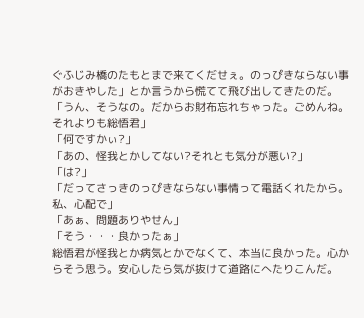ぐふじみ橋のたもとまで来てくだせぇ。のっぴきならない事がおきやした」とか言うから慌てて飛び出してきたのだ。
「うん、そうなの。だからお財布忘れちゃった。ごめんね。それよりも総悟君」
「何ですかぃ?」
「あの、怪我とかしてない?それとも気分が悪い?」
「は?」
「だってさっきのっぴきならない事情って電話くれたから。私、心配で」
「あぁ、問題ありやせん」
「そう・・・良かったぁ」
総悟君が怪我とか病気とかでなくて、本当に良かった。心からそう思う。安心したら気が抜けて道路にへたりこんだ。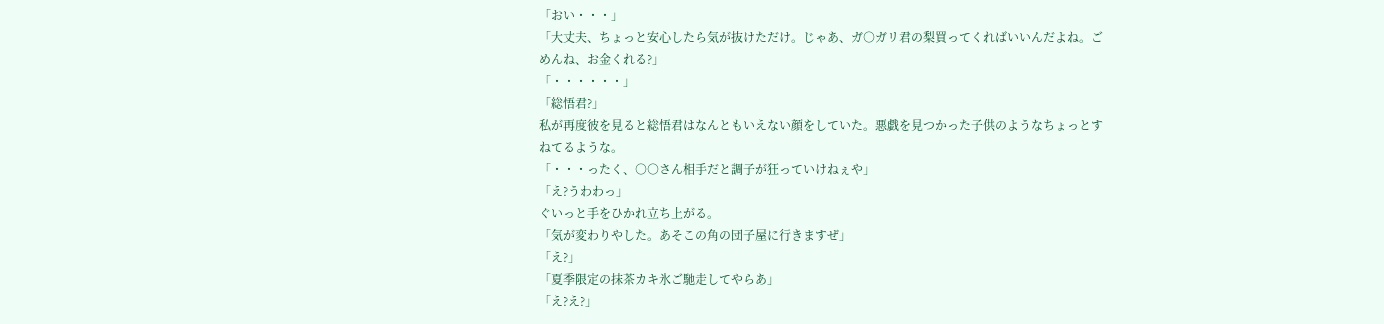「おい・・・」
「大丈夫、ちょっと安心したら気が抜けただけ。じゃあ、ガ○ガリ君の梨買ってくればいいんだよね。ごめんね、お金くれる?」
「・・・・・・」
「総悟君?」
私が再度彼を見ると総悟君はなんともいえない顔をしていた。悪戯を見つかった子供のようなちょっとすねてるような。
「・・・ったく、○○さん相手だと調子が狂っていけねぇや」
「え?うわわっ」
ぐいっと手をひかれ立ち上がる。
「気が変わりやした。あそこの角の団子屋に行きますぜ」
「え?」
「夏季限定の抹茶カキ氷ご馳走してやらあ」
「え?え?」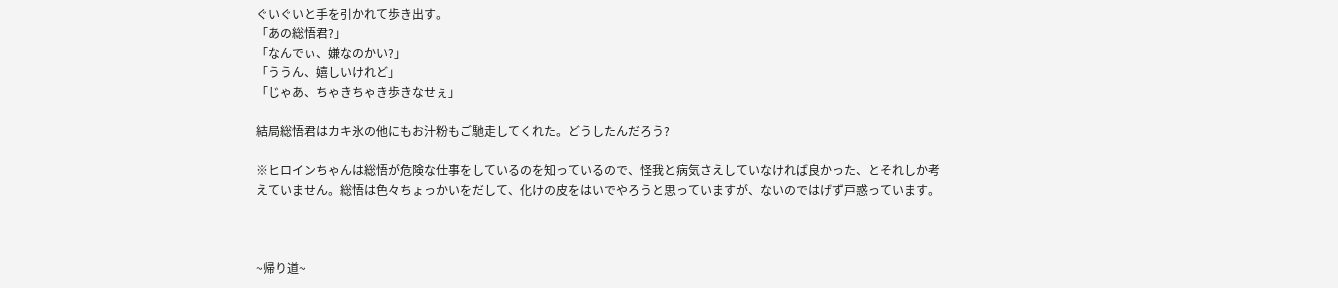ぐいぐいと手を引かれて歩き出す。
「あの総悟君?」
「なんでぃ、嫌なのかい?」
「ううん、嬉しいけれど」
「じゃあ、ちゃきちゃき歩きなせぇ」

結局総悟君はカキ氷の他にもお汁粉もご馳走してくれた。どうしたんだろう?

※ヒロインちゃんは総悟が危険な仕事をしているのを知っているので、怪我と病気さえしていなければ良かった、とそれしか考えていません。総悟は色々ちょっかいをだして、化けの皮をはいでやろうと思っていますが、ないのではげず戸惑っています。



~帰り道~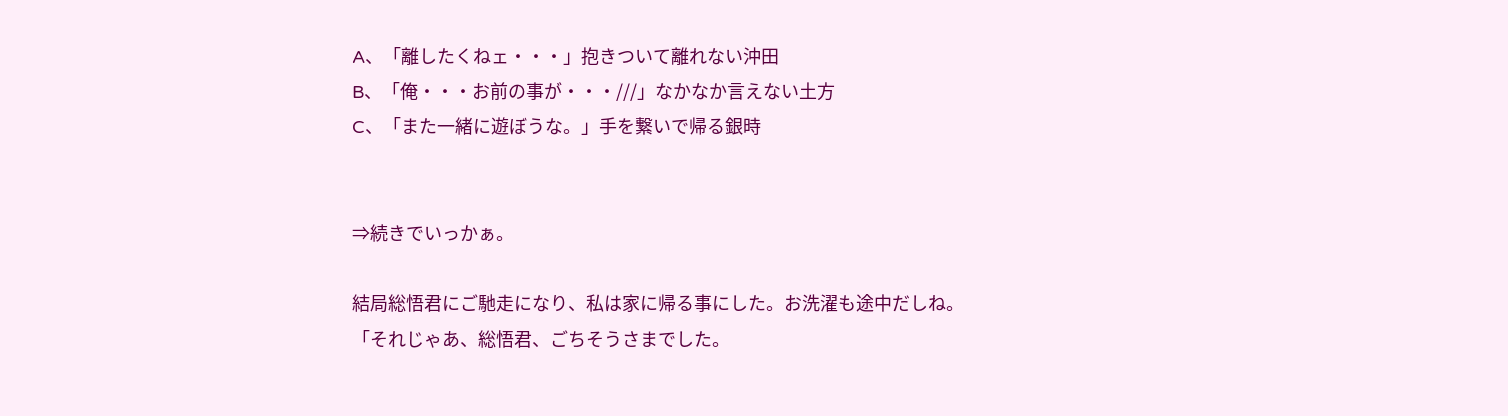A、「離したくねェ・・・」抱きついて離れない沖田
B、「俺・・・お前の事が・・・///」なかなか言えない土方
C、「また一緒に遊ぼうな。」手を繋いで帰る銀時


⇒続きでいっかぁ。

結局総悟君にご馳走になり、私は家に帰る事にした。お洗濯も途中だしね。
「それじゃあ、総悟君、ごちそうさまでした。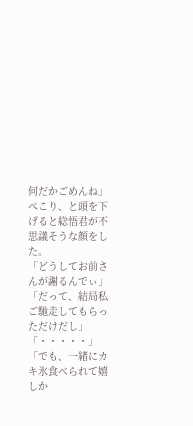何だかごめんね」
ぺこり、と頭を下げると総悟君が不思議そうな顔をした。
「どうしてお前さんが謝るんでぃ」
「だって、結局私ご馳走してもらっただけだし」
「・・・・・」
「でも、一緒にカキ氷食べられて嬉しか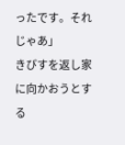ったです。それじゃあ」
きびすを返し家に向かおうとする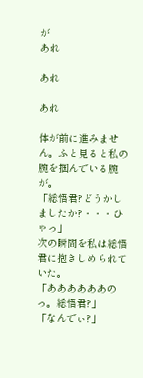が
あれ

あれ

あれ

体が前に進みません。ふと見ると私の腕を掴んでいる腕が。
「総悟君?どうかしましたか?・・・ひゃっ」
次の瞬間を私は総悟君に抱きしめられていた。
「ああああああのっ。総悟君?」
「なんでぃ?」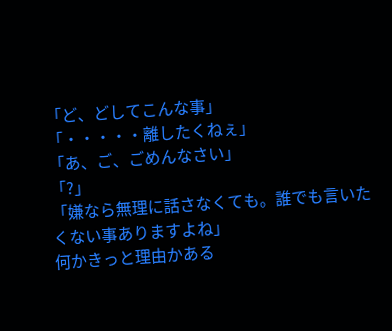「ど、どしてこんな事」
「・・・・・離したくねぇ」
「あ、ご、ごめんなさい」
「?」
「嫌なら無理に話さなくても。誰でも言いたくない事ありますよね」
何かきっと理由かある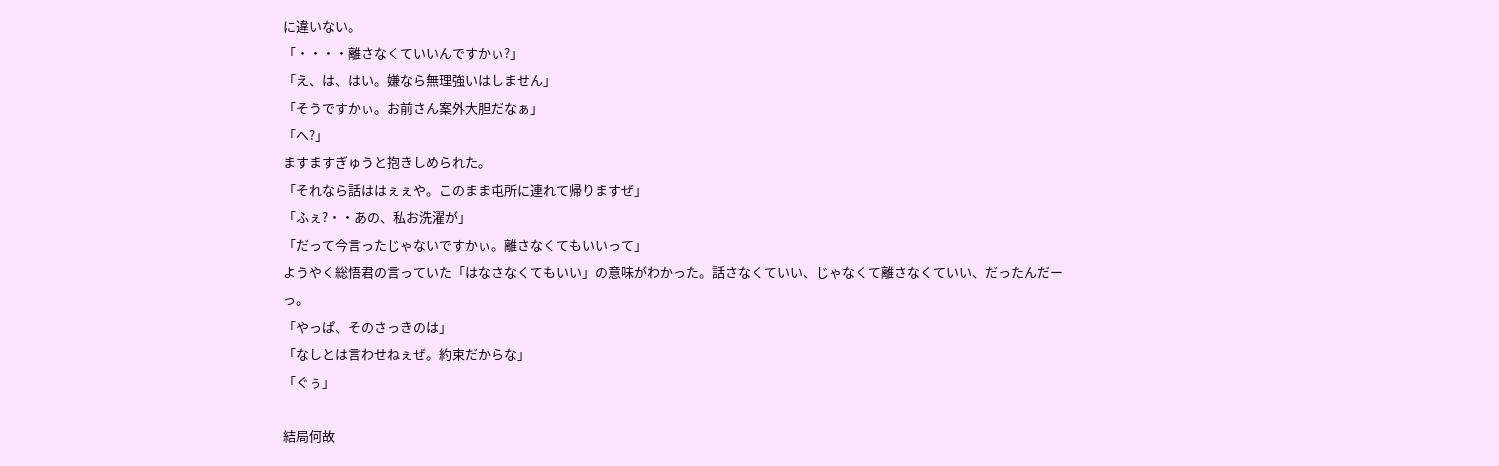に違いない。
「・・・・離さなくていいんですかぃ?」
「え、は、はい。嫌なら無理強いはしません」
「そうですかぃ。お前さん案外大胆だなぁ」
「へ?」
ますますぎゅうと抱きしめられた。
「それなら話ははぇぇや。このまま屯所に連れて帰りますぜ」
「ふぇ?・・あの、私お洗濯が」
「だって今言ったじゃないですかぃ。離さなくてもいいって」
ようやく総悟君の言っていた「はなさなくてもいい」の意味がわかった。話さなくていい、じゃなくて離さなくていい、だったんだーっ。
「やっぱ、そのさっきのは」
「なしとは言わせねぇぜ。約束だからな」
「ぐぅ」

結局何故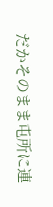だかそのまま屯所に連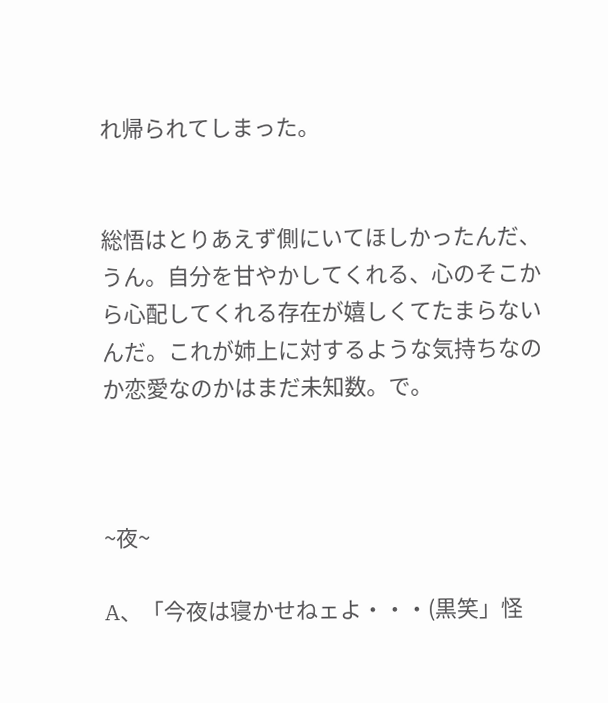れ帰られてしまった。


総悟はとりあえず側にいてほしかったんだ、うん。自分を甘やかしてくれる、心のそこから心配してくれる存在が嬉しくてたまらないんだ。これが姉上に対するような気持ちなのか恋愛なのかはまだ未知数。で。



~夜~

A、「今夜は寝かせねェよ・・・(黒笑」怪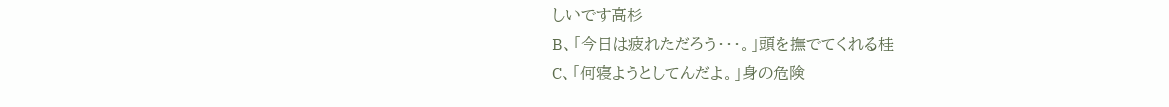しいです高杉
B、「今日は疲れただろう・・・。」頭を撫でてくれる桂
C、「何寝ようとしてんだよ。」身の危険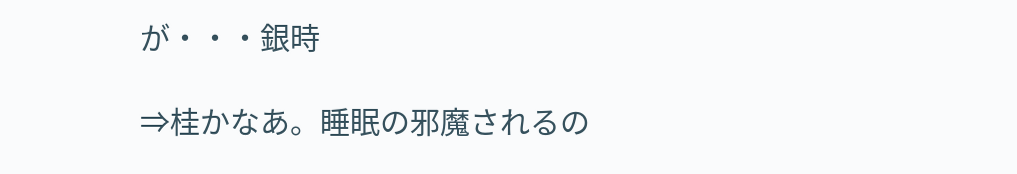が・・・銀時

⇒桂かなあ。睡眠の邪魔されるの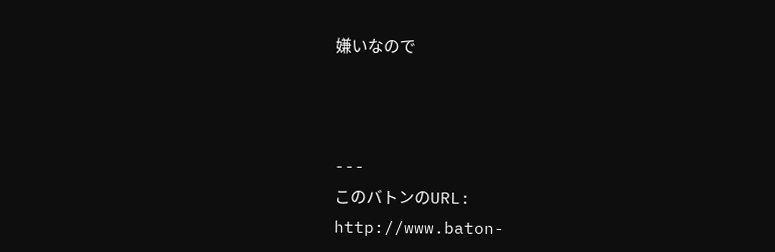嫌いなので



---
このバトンのURL:
http://www.baton-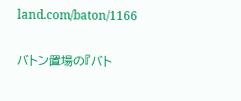land.com/baton/1166

バトン置場の『バト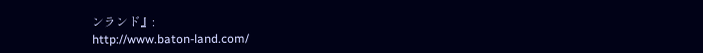ンランド』:
http://www.baton-land.com/